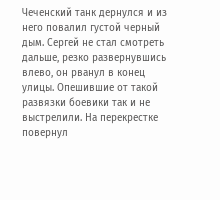Чеченский танк дернулся и из него повалил густой черный дым. Сергей не стал смотреть дальше, резко развернувшись влево, он рванул в конец улицы. Опешившие от такой развязки боевики так и не выстрелили. На перекрестке повернул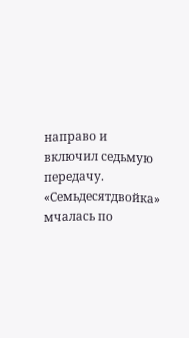направо и включил седьмую передачу. «Семьдесятдвойка» мчалась по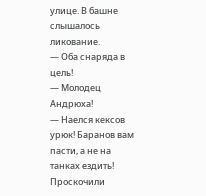улице. В башне слышалось ликование.
— Оба снаряда в цель!
— Молодец Андрюха!
— Наелся кексов урюк! Баранов вам пасти, а не на танках ездить!
Проскочили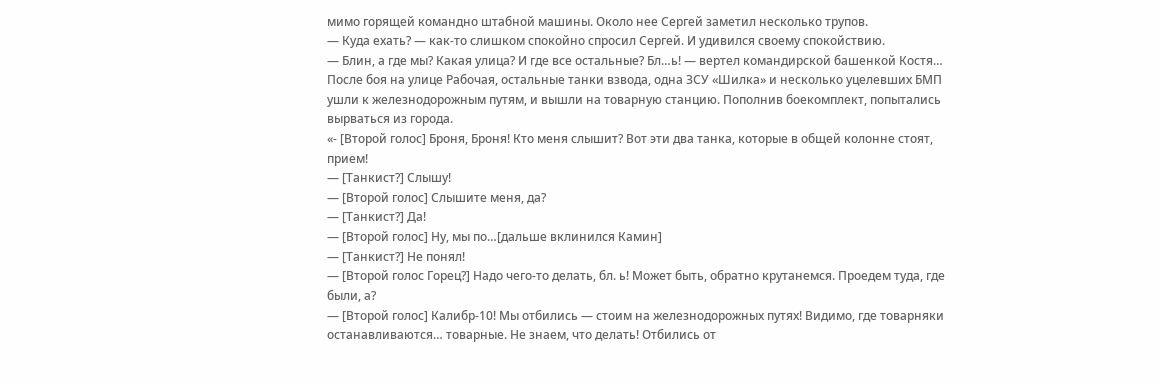мимо горящей командно штабной машины. Около нее Сергей заметил несколько трупов.
— Куда ехать? — как-то слишком спокойно спросил Сергей. И удивился своему спокойствию.
— Блин, а где мы? Какая улица? И где все остальные? Бл…ь! — вертел командирской башенкой Костя…
После боя на улице Рабочая, остальные танки взвода, одна ЗСУ «Шилка» и несколько уцелевших БМП ушли к железнодорожным путям, и вышли на товарную станцию. Пополнив боекомплект, попытались вырваться из города.
«- [Второй голос] Броня, Броня! Кто меня слышит? Вот эти два танка, которые в общей колонне стоят, прием!
— [Танкист?] Слышу!
— [Второй голос] Слышите меня, да?
— [Танкист?] Да!
— [Второй голос] Ну, мы по…[дальше вклинился Камин]
— [Танкист?] Не понял!
— [Второй голос Горец?] Надо чего-то делать, бл. ь! Может быть, обратно крутанемся. Проедем туда, где были, а?
— [Второй голос] Калибр-10! Мы отбились — стоим на железнодорожных путях! Видимо, где товарняки останавливаются… товарные. Не знаем, что делать! Отбились от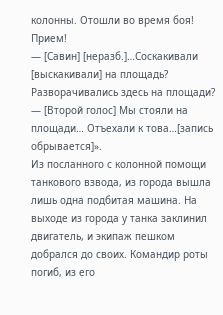колонны. Отошли во время боя! Прием!
— [Савин] [неразб.]…Соскакивали [выскакивали] на площадь? Разворачивались здесь на площади?
— [Второй голос] Мы стояли на площади… Отъехали к това…[запись обрывается]».
Из посланного с колонной помощи танкового взвода, из города вышла лишь одна подбитая машина. На выходе из города у танка заклинил двигатель, и экипаж пешком добрался до своих. Командир роты погиб, из его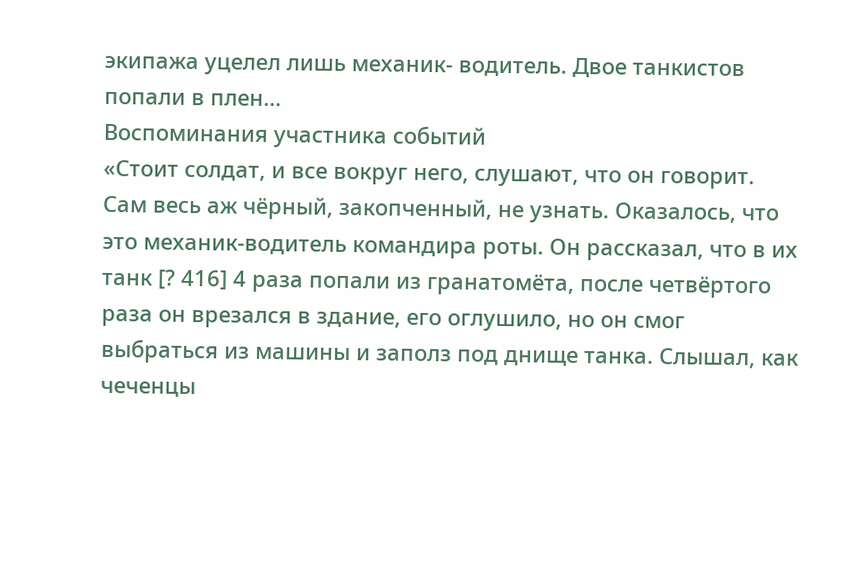экипажа уцелел лишь механик- водитель. Двое танкистов попали в плен…
Воспоминания участника событий
«Стоит солдат, и все вокруг него, слушают, что он говорит. Сам весь аж чёрный, закопченный, не узнать. Оказалось, что это механик-водитель командира роты. Он рассказал, что в их танк [? 416] 4 раза попали из гранатомёта, после четвёртого раза он врезался в здание, его оглушило, но он смог выбраться из машины и заполз под днище танка. Слышал, как чеченцы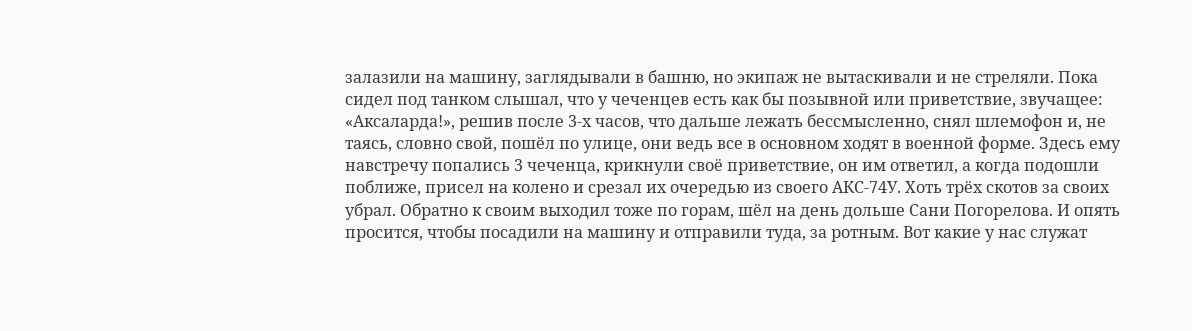залазили на машину, заглядывали в башню, но экипаж не вытаскивали и не стреляли. Пока сидел под танком слышал, что у чеченцев есть как бы позывной или приветствие, звучащее: «Аксаларда!», решив после 3-х часов, что дальше лежать бессмысленно, снял шлемофон и, не таясь, словно свой, пошёл по улице, они ведь все в основном ходят в военной форме. Здесь ему навстречу попались 3 чеченца, крикнули своё приветствие, он им ответил, а когда подошли поближе, присел на колено и срезал их очередью из своего АКС-74У. Хоть трёх скотов за своих убрал. Обратно к своим выходил тоже по горам, шёл на день дольше Сани Погорелова. И опять просится, чтобы посадили на машину и отправили туда, за ротным. Вот какие у нас служат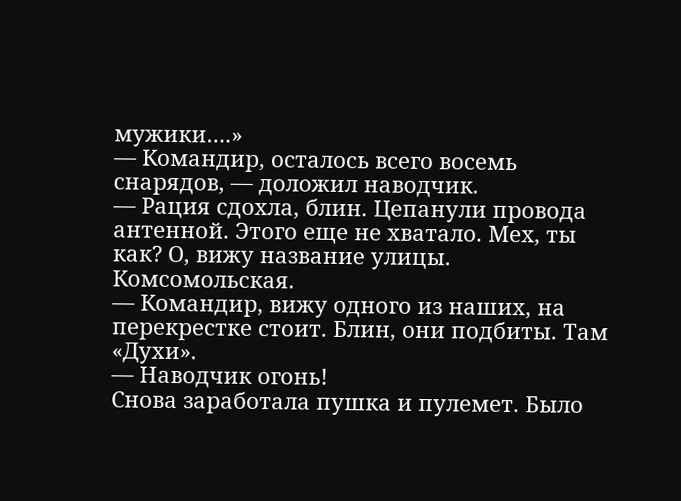мужики….»
— Командир, осталось всего восемь снарядов, — доложил наводчик.
— Рация сдохла, блин. Цепанули провода антенной. Этого еще не хватало. Мех, ты как? О, вижу название улицы. Комсомольская.
— Командир, вижу одного из наших, на перекрестке стоит. Блин, они подбиты. Там «Духи».
— Наводчик огонь!
Снова заработала пушка и пулемет. Было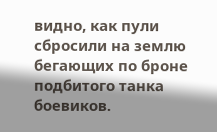видно, как пули сбросили на землю бегающих по броне подбитого танка боевиков.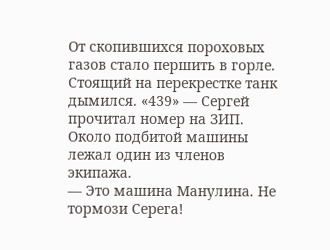От скопившихся пороховых газов стало першить в горле. Стоящий на перекрестке танк дымился. «439» — Сергей прочитал номер на ЗИП.
Около подбитой машины лежал один из членов экипажа.
— Это машина Манулина. Не тормози Серега!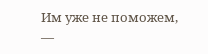Им уже не поможем, —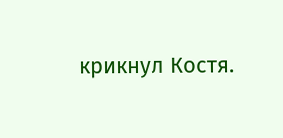крикнул Костя.